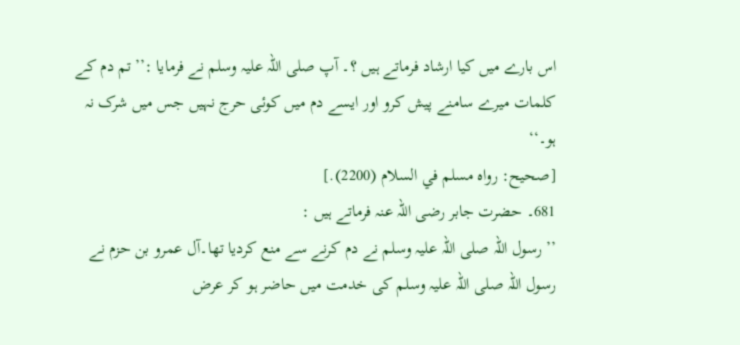اس بارے میں کیا ارشاد فرماتے ہیں ؟۔ آپ صلی اللہ علیہ وسلم نے فرمایا :’’ تم دم کے کلمات میرے سامنے پیش کرو اور ایسے دم میں کوئی حرج نہیں جس میں شرک نہ ہو۔‘‘
[صحيح: رواه مسلم في السلام (2200).]
681۔ حضرت جابر رضی اللہ عنہ فرماتے ہیں :
’’ رسول اللہ صلی اللہ علیہ وسلم نے دم کرنے سے منع کردیا تھا۔آل عمرو بن حزم نے رسول اللہ صلی اللہ علیہ وسلم کی خدمت میں حاضر ہو کر عرض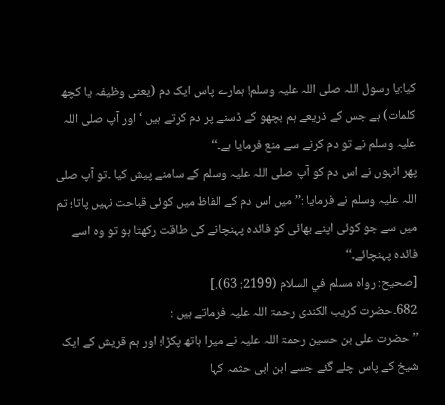کیا:یا رسول اللہ صلی اللہ علیہ وسلم! ہمارے پاس ایک دم (یعنی وظیفہ یا کچھ کلمات) ہے جس کے ذریعے ہم بچھو کے ڈسنے پر دم کرتے ہیں ‘ اور آپ صلی اللہ علیہ وسلم نے تو دم کرنے سے منع فرمایا ہے۔‘‘
پھر انہوں نے اس دم کو آپ صلی اللہ علیہ وسلم کے سامنے پیش کیا ۔تو آپ صلی اللہ علیہ وسلم نے فرمایا :’’ میں اس دم کے الفاظ میں کوئی قباحت نہیں پاتا؛ تم میں سے جو کوئی اپنے بھائی کو فائدہ پہنچانے کی طاقت رکھتا ہو تو وہ اسے فائدہ پہنچائے۔‘‘
[صحيح: رواه مسلم في السلام (2199: 63).]
682۔حضرت کریب الکندی رحمۃ اللہ علیہ فرماتے ہیں :
’’ حضرت علی بن حسین رحمۃ اللہ علیہ نے میرا ہاتھ پکڑا؛ اور ہم قریش کے ایک شیخ کے پاس چلے گئے جسے ابن ابی حثمہ کہا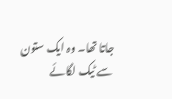جاتا تھا۔ وہ ایک ستون سے ٹیک لگائے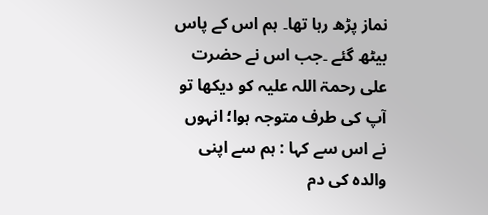نماز پڑھ رہا تھا۔ ہم اس کے پاس بیٹھ گئے ۔جب اس نے حضرت علی رحمۃ اللہ علیہ کو دیکھا تو آپ کی طرف متوجہ ہوا؛ انہوں نے اس سے کہا : ہم سے اپنی والدہ کی دم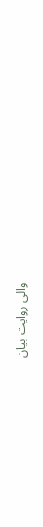والی روایت بیان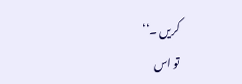کریں ۔‘‘
تو اس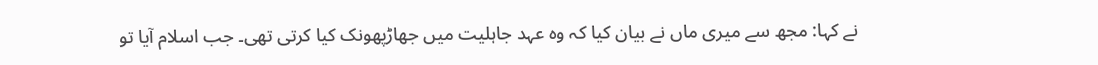نے کہا: مجھ سے میری ماں نے بیان کیا کہ وہ عہد جاہلیت میں جھاڑپھونک کیا کرتی تھی۔ جب اسلام آیا تو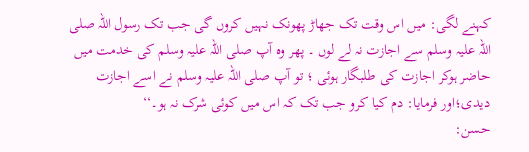کہنے لگی: میں اس وقت تک جھاڑ پھونک نہیں کروں گی جب تک رسول اللہ صلی اللہ علیہ وسلم سے اجازت نہ لے لوں ۔ پھر وہ آپ صلی اللہ علیہ وسلم کی خدمت میں حاضر ہوکر اجازت کی طلبگار ہوئی ؛ تو آپ صلی اللہ علیہ وسلم نے اسے اجازت دیدی؛اور فرمایا: دم کیا کرو جب تک کہ اس میں کوئی شرک نہ ہو۔‘‘
حسن: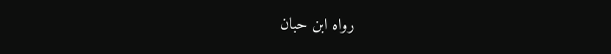رواه ابن حبان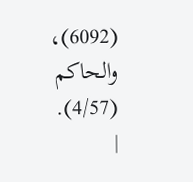(6092)، والحاكم (4/57).
|